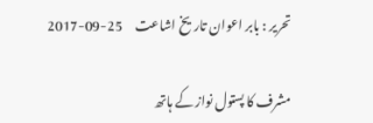تحریر : بابر اعوان تاریخ اشاعت     25-09-2017

مشرف کا پستول نواز کے ہاتھ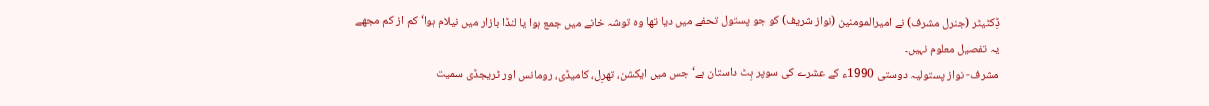ڈِکٹیٹر (جنرل مشرف) نے امیرالمومنین (نواز شریف) کو جو پستول تحفے میں دیا تھا وہ توشہ خانے میں جمع ہوا یا لنڈا بازار میں نیلام ہوا‘ کم از کم مجھے یہ تفصیل معلوم نہیں۔
مشرف- نواز پستولیہ دوستی 1990ء کے عشرے کی سوپر ہِٹ داستان ہے‘ جس میں ایکشن، تھرِل، کامیڈی، رومانس اور ٹریجڈی سمیت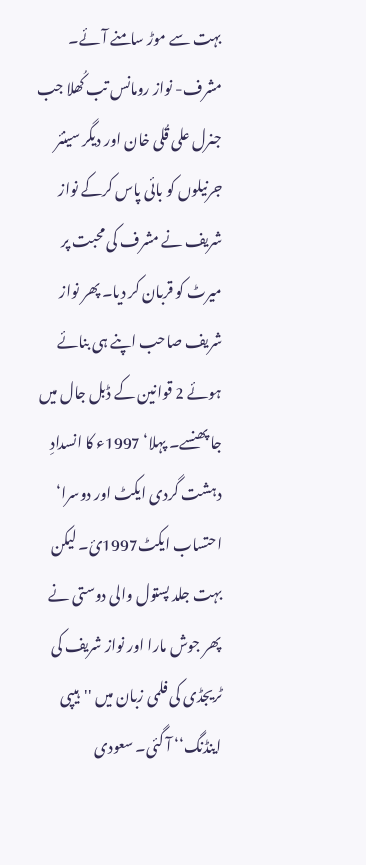بہت سے موڑ سامنے آئے۔ مشرف- نواز رومانس تب کُھلا جب جنرل علی قُلی خان اور دیگر سینئر جرنیلوں کو بائی پاس کرکے نواز شریف نے مشرف کی محبت پر میرٹ کو قربان کر دیا۔ پھر نواز شریف صاحب اپنے ہی بنائے ہوئے 2 قوانین کے ڈبل جال میں جا پھنسے۔ پہلا‘ 1997ء کا انسدادِ دہشت گردی ایکٹ اور دوسرا‘ احتساب ایکٹ1997ئ۔ لیکن بہت جلد پستول والی دوستی نے پھر جوش مارا اور نواز شریف کی ٹریجڈی کی فلمی زبان میں ''ہیپی اینڈنگ‘‘ آ گئی۔ سعودی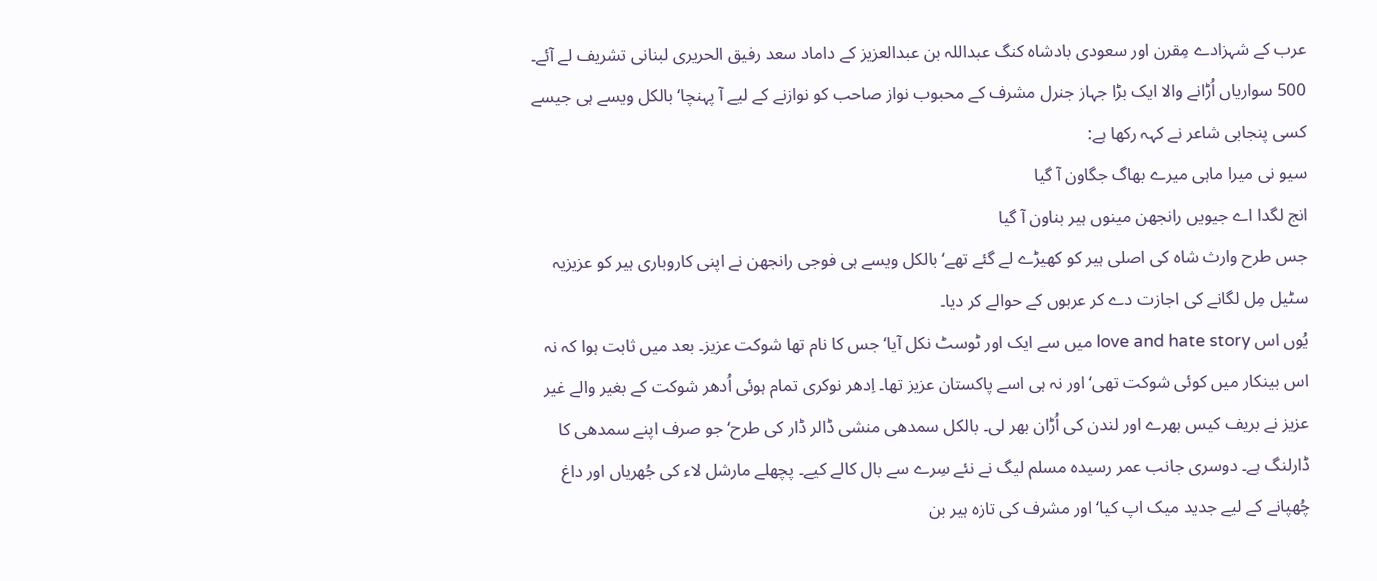عرب کے شہزادے مِقرن اور سعودی بادشاہ کنگ عبداللہ بن عبدالعزیز کے داماد سعد رفیق الحریری لبنانی تشریف لے آئے۔
500 سواریاں اُڑانے والا ایک بڑا جہاز جنرل مشرف کے محبوب نواز صاحب کو نوازنے کے لیے آ پہنچا‘ بالکل ویسے ہی جیسے کسی پنجابی شاعر نے کہہ رکھا ہے:
سیو نی میرا ماہی میرے بھاگ جگاون آ گیا
انج لگدا اے جیویں رانجھن مینوں ہیر بناون آ گیا
جس طرح وارث شاہ کی اصلی ہیر کو کھیڑے لے گئے تھے‘ بالکل ویسے ہی فوجی رانجھن نے اپنی کاروباری ہیر کو عزیزیہ سٹیل مِل لگانے کی اجازت دے کر عربوں کے حوالے کر دیا۔
یُوں اس love and hate story میں سے ایک اور ٹوسٹ نکل آیا‘ جس کا نام تھا شوکت عزیز۔ بعد میں ثابت ہوا کہ نہ اس بینکار میں کوئی شوکت تھی‘ اور نہ ہی اسے پاکستان عزیز تھا۔ اِدھر نوکری تمام ہوئی اُدھر شوکت کے بغیر والے غیر عزیز نے بریف کیس بھرے اور لندن کی اُڑان بھر لی۔ بالکل سمدھی منشی ڈالر ڈار کی طرح‘ جو صرف اپنے سمدھی کا ڈارلنگ ہے۔ دوسری جانب عمر رسیدہ مسلم لیگ نے نئے سِرے سے بال کالے کیے۔ پچھلے مارشل لاء کی جُھریاں اور داغ چُھپانے کے لیے جدید میک اپ کیا‘ اور مشرف کی تازہ ہیر بن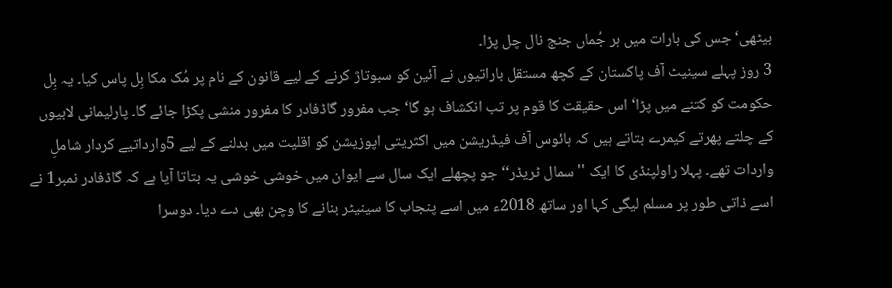بیٹھی‘ جس کی بارات میں ہر جُماں جنج نال چل پڑا۔
3 روز پہلے سینیٹ آف پاکستان کے کچھ مستقل باراتیوں نے آئین کو سبوتاژ کرنے کے لیے قانون کے نام پر مُک مکا بِل پاس کیا۔ یہ بِل حکومت کو کتنے میں پڑا‘ اس حقیقت کا قوم پر تب انکشاف ہو گا‘ جب مفرور گاڈفادر کا مفرور منشی پکڑا جائے گا۔ پارلیمانی لابیوں کے چلتے پھرتے کیمرے بتاتے ہیں کہ ہائوس آف فیڈریشن میں اکثریتی اپوزیشن کو اقلیت میں بدلنے کے لیے 5وارداتیے کردار شاملِ واردات تھے۔ پہلا راولپنڈی کا ایک ''سمال ٹریڈر‘‘ جو پچھلے ایک سال سے ایوان میں خوشی خوشی یہ بتاتا آیا ہے کہ گاڈفادر نمبر1 نے اسے ذاتی طور پر مسلم لیگی کہا اور ساتھ 2018ء میں اسے پنجاب کا سینیٹر بنانے کا وچن بھی دے دیا۔ دوسرا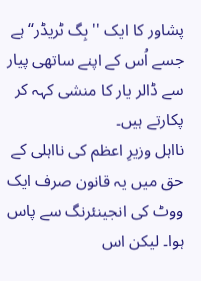پشاور کا ایک ''بِگ ٹریڈر‘‘ ہے جسے اُس کے اپنے ساتھی پیار سے ڈالر یار کا منشی کہہ کر پکارتے ہیں۔
نااہل وزیرِ اعظم کی نااہلی کے حق میں یہ قانون صرف ایک ووٹ کی انجینئرنگ سے پاس ہوا۔ لیکن اس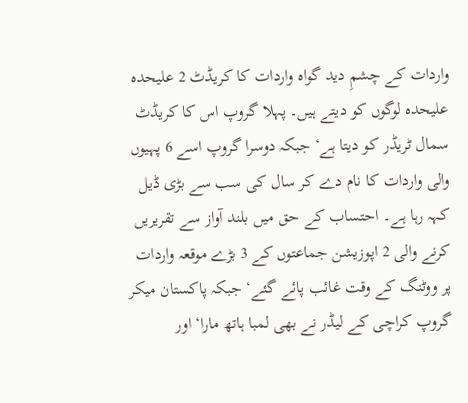واردات کے چشمِ دید گواہ واردات کا کریڈٹ 2 علیحدہ علیحدہ لوگوں کو دیتے ہیں۔ پہلا گروپ اس کا کریڈٹ سمال ٹریڈر کو دیتا ہے‘ جبکہ دوسرا گروپ اسے 6 پہیوں والی واردات کا نام دے کر سال کی سب سے بڑی ڈیل کہہ رہا ہے۔ احتساب کے حق میں بلند آواز سے تقریریں کرنے والی 2 اپوزیشن جماعتوں کے 3 بڑے موقعہ واردات پر ووٹنگ کے وقت غائب پائے گئے‘ جبکہ پاکستان میکر گروپ کراچی کے لیڈر نے بھی لمبا ہاتھ مارا‘ اور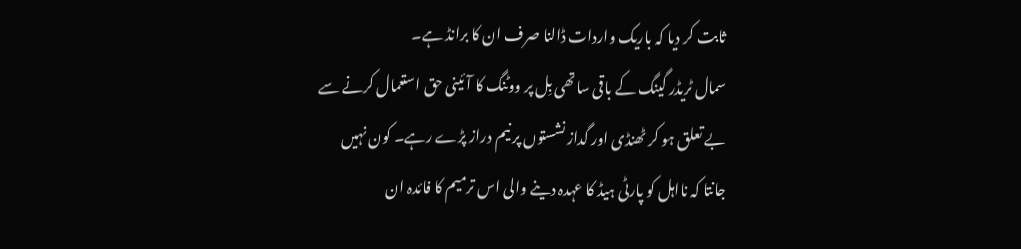ثابت کر دیا کہ باریک واردات ڈالنا صرف ان کا برانڈ ہے۔
سمال ٹریڈر گینگ کے باقی ساتھی بِل پر ووٹنگ کا آئینی حق استعمال کرنے سے بے تعلق ہو کر ٹھنڈی اور گداز نشستوں پر نیم دراز پڑے رہے۔ کون نہیں جانتا کہ نااہل کو پارٹی ہیڈ کا عہدہ دینے والی اس ترمیم کا فائدہ ان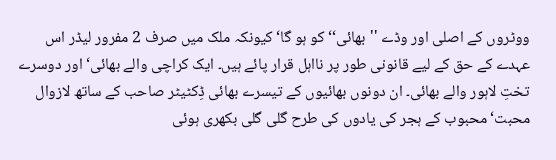ووٹروں کے اصلی اور وڈے ''بھائی‘‘ کو ہو گا‘ کیونکہ ملک میں صرف 2 مفرور لیڈر اس عہدے کے حق کے لیے قانونی طور پر نااہل قرار پائے ہیں۔ ایک کراچی والے بھائی‘ اور دوسرے تختِ لاہور والے بھائی۔ ان دونوں بھائیوں کے تیسرے بھائی ڈِکٹیٹر صاحب کے ساتھ لازوال محبت‘ محبوب کے ہجر کی یادوں کی طرح گلی گلی بکھری ہوئی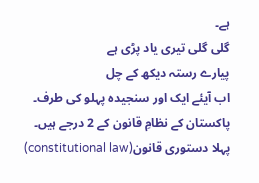ہے۔
گلی گلی تیری یاد پڑی ہے
پیارے رستہ دیکھ کے چل
اب آیئے ایک اور سنجیدہ پہلو کی طرف۔ پاکستان کے نظامِ قانون کے 2 درجے ہیں۔ پہلا دستوری قانون(constitutional law)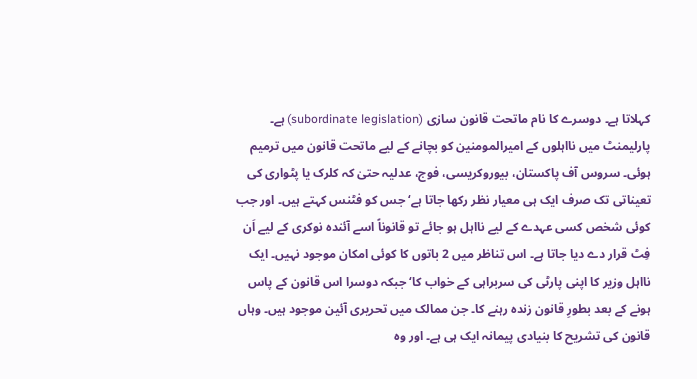کہلاتا ہے۔ دوسرے کا نام ماتحت قانون سازی (subordinate legislation) ہے۔ پارلیمنٹ میں نااہلوں کے امیرالمومنین کو بچانے کے لیے ماتحت قانون میں ترمیم ہوئی۔ سروس آف پاکستان، بیوروکریسی، فوج، عدلیہ حتیٰ کہ کلرک یا پٹواری کی تعیناتی تک صرف ایک ہی معیار نظر رکھا جاتا ہے‘ جس کو فٹنس کہتے ہیں۔ اور جب کوئی شخص کسی عہدے کے لیے نااہل ہو جائے تو قانوناً اسے آئندہ نوکری کے لیے اَن فِٹ قرار دے دیا جاتا ہے۔ اس تناظر میں 2 باتوں کا کوئی امکان موجود نہیں۔ ایک نااہل وزیر کا اپنی پارٹی کی سربراہی کے خواب کا‘ جبکہ دوسرا اس قانون کے پاس ہونے کے بعد بطورِ قانون زندہ رہنے کا۔ جن ممالک میں تحریری آئین موجود ہیں۔ وہاں قانون کی تشریح کا بنیادی پیمانہ ایک ہی ہے۔ اور وہ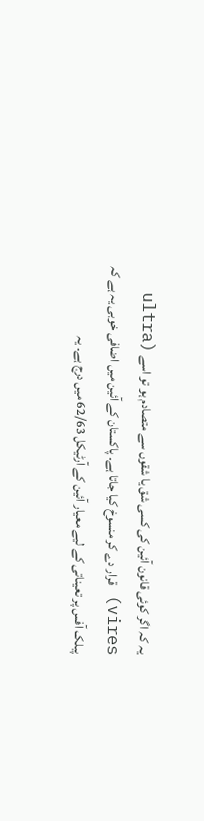یہ کہ اگر کوئی قانون آئین کی کسی شق یا شقوں سے متصادم ہو تو اسے (ultra vires) قرار دے کر منسوخ کیا جاتا ہے۔ پاکستان کے آئین میں اضافی خوبی یہ ہے کہ پبلک آفس پر تعیناتی کے لیے معیار آئین کے آرٹیکل 62/63 میں درج ہے۔ یہ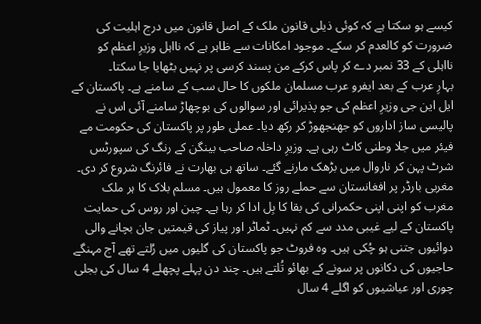کیسے ہو سکتا ہے کہ کوئی ذیلی قانون ملک کے اصل قانون میں درج اہلیت کی ضرورت کو کالعدم کر سکے۔ موجود امکانات سے ظاہر ہے کہ نااہل وزیرِ اعظم کو نااہلی کے 33 نمبر دے کر پاس کرکے من پسند کرسی پر نہیں بٹھایا جا سکتا۔
بہارِ عرب کے بعد ایفرو عرب مسلمان ملکوں کا حال سب کے سامنے ہے۔ پاکستان کے ایل این جی وزیرِ اعظم کی جو پذیرائی اور سوالوں کی بوچھاڑ سامنے آئی اس نے پالیسی ساز اداروں کو جھنجھوڑ کر رکھ دیا۔ عملی طور پر پاکستان کی حکومت مے فیئر میں جلا وطنی کاٹ رہی ہے۔ وزیرِ داخلہ صاحب بینگن کے رنگ کی سپورٹس شرٹ پہن کر ناروال میں بڑھک مارنے گئے۔ ساتھ ہی بھارت نے فائرنگ شروع کر دی۔ مغربی بارڈر پر افغانستان سے حملے روز کا معمول ہیں۔ مسلم بلاک کا ہر ملک مغرب کو اپنی اپنی حکمرانی کی بقا کا بِل ادا کر رہا ہے۔ چین اور روس کی حمایت پاکستان کے لیے غیبی مدد سے کم نہیں۔ ٹماٹر اور پیاز کی قیمتیں جان بچانے والی دوائیوں جتنی ہو چُکی ہیں۔ وہ فروٹ جو پاکستان کی گلیوں میں رُلتے تھے آج مہنگے حاجیوں کی دکانوں پر سونے کے بھائو تُلتے ہیں۔ چند دن پہلے پچھلے 4 سال کی بجلی چوری اور عیاشیوں کو اگلے 4 سال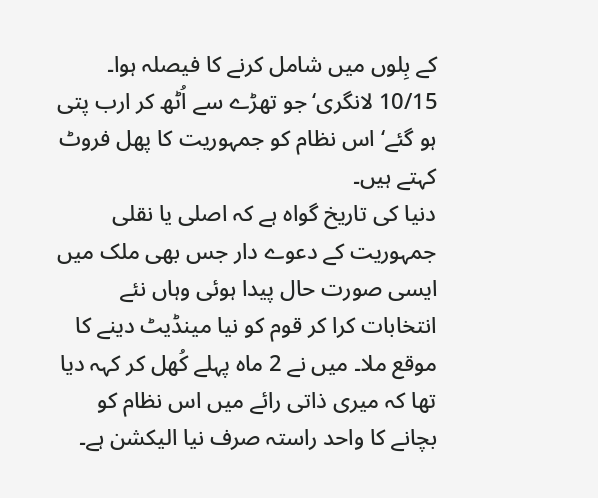کے بِلوں میں شامل کرنے کا فیصلہ ہوا۔ 10/15 لانگری‘ جو تھڑے سے اُٹھ کر ارب پتی ہو گئے‘ اس نظام کو جمہوریت کا پھل فروٹ کہتے ہیں۔
دنیا کی تاریخ گواہ ہے کہ اصلی یا نقلی جمہوریت کے دعوے دار جس بھی ملک میں ایسی صورت حال پیدا ہوئی وہاں نئے انتخابات کرا کر قوم کو نیا مینڈیٹ دینے کا موقع ملا۔ میں نے 2 ماہ پہلے کُھل کر کہہ دیا تھا کہ میری ذاتی رائے میں اس نظام کو بچانے کا واحد راستہ صرف نیا الیکشن ہے۔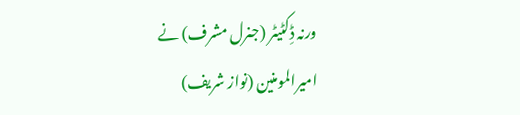ورنہ ڈِکٹیٹر (جنرل مشرف) نے امیرالمومنین (نواز شریف)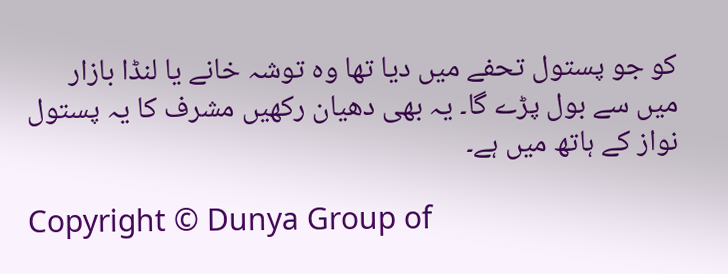کو جو پستول تحفے میں دیا تھا وہ توشہ خانے یا لنڈا بازار میں سے بول پڑے گا۔ یہ بھی دھیان رکھیں مشرف کا یہ پستول نواز کے ہاتھ میں ہے۔

Copyright © Dunya Group of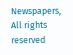Newspapers, All rights reserved